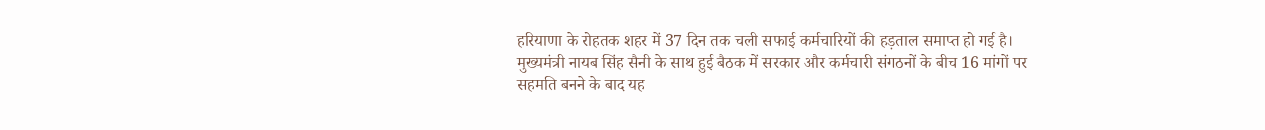हरियाणा के रोहतक शहर में 37 दिन तक चली सफाई कर्मचारियों की हड़ताल समाप्त हो गई है। मुख्यमंत्री नायब सिंह सैनी के साथ हुई बैठक में सरकार और कर्मचारी संगठनों के बीच 16 मांगों पर सहमति बनने के बाद यह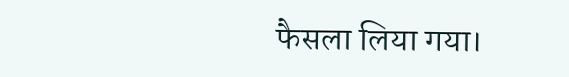फैसला लिया गया।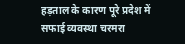हड़ताल के कारण पूरे प्रदेश में सफाई व्यवस्था चरमरा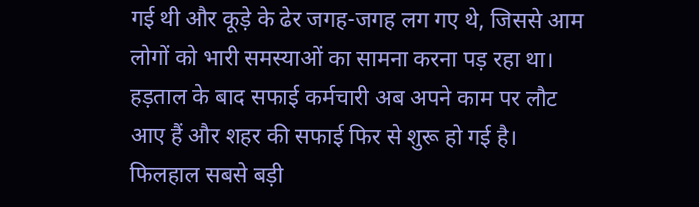गई थी और कूड़े के ढेर जगह-जगह लग गए थे, जिससे आम लोगों को भारी समस्याओं का सामना करना पड़ रहा था।
हड़ताल के बाद सफाई कर्मचारी अब अपने काम पर लौट आए हैं और शहर की सफाई फिर से शुरू हो गई है। फिलहाल सबसे बड़ी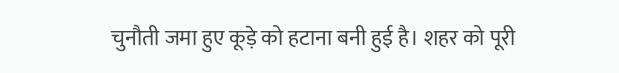चुनौती जमा हुए कूड़े को हटाना बनी हुई है। शहर को पूरी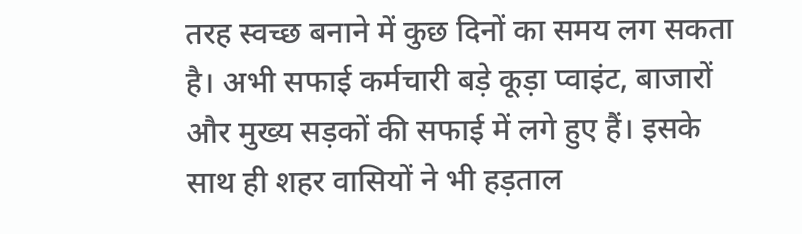तरह स्वच्छ बनाने में कुछ दिनों का समय लग सकता है। अभी सफाई कर्मचारी बड़े कूड़ा प्वाइंट, बाजारों और मुख्य सड़कों की सफाई में लगे हुए हैं। इसके साथ ही शहर वासियों ने भी हड़ताल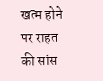खत्म होने पर राहत की सांस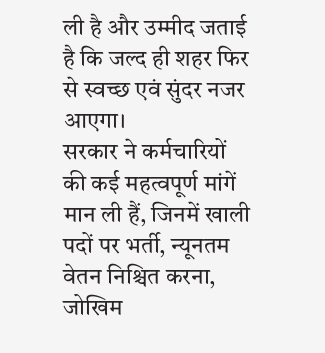ली है और उम्मीद जताई है कि जल्द ही शहर फिर से स्वच्छ एवं सुंदर नजर आएगा।
सरकार ने कर्मचारियों की कई महत्वपूर्ण मांगें मान ली हैं, जिनमें खाली पदों पर भर्ती, न्यूनतम वेतन निश्चित करना, जोखिम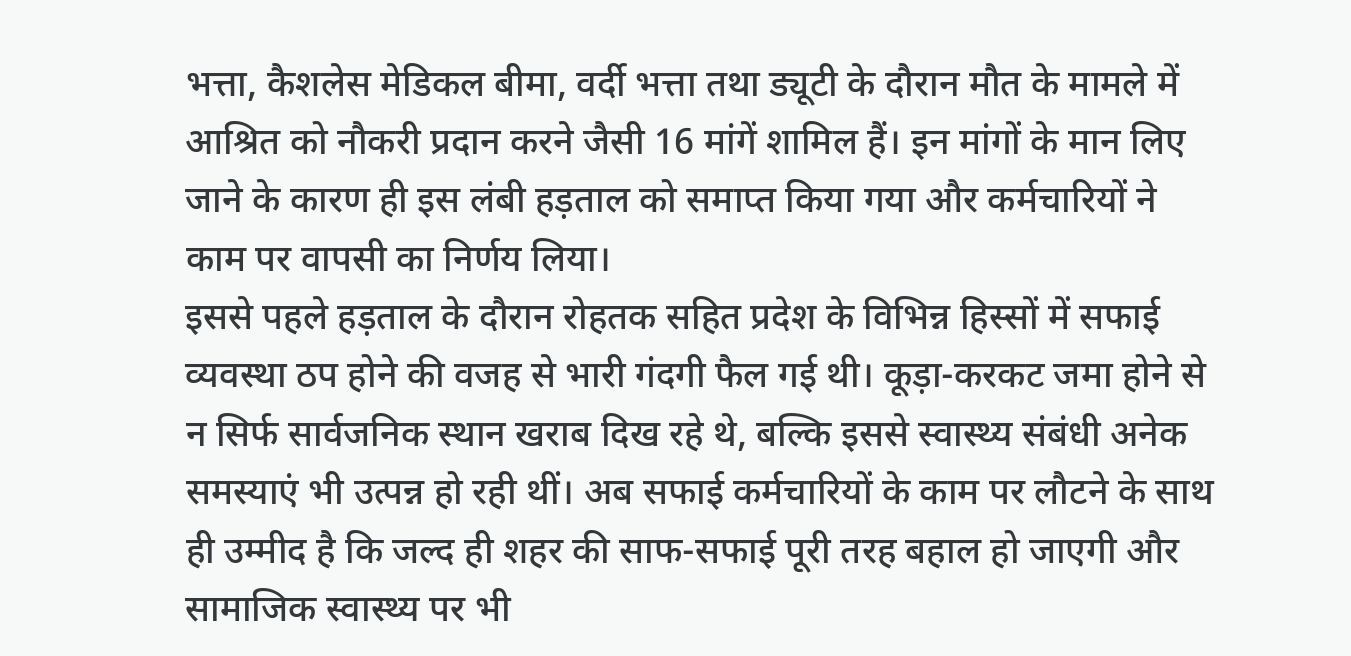भत्ता, कैशलेस मेडिकल बीमा, वर्दी भत्ता तथा ड्यूटी के दौरान मौत के मामले में आश्रित को नौकरी प्रदान करने जैसी 16 मांगें शामिल हैं। इन मांगों के मान लिए जाने के कारण ही इस लंबी हड़ताल को समाप्त किया गया और कर्मचारियों ने काम पर वापसी का निर्णय लिया।
इससे पहले हड़ताल के दौरान रोहतक सहित प्रदेश के विभिन्न हिस्सों में सफाई व्यवस्था ठप होने की वजह से भारी गंदगी फैल गई थी। कूड़ा-करकट जमा होने से न सिर्फ सार्वजनिक स्थान खराब दिख रहे थे, बल्कि इससे स्वास्थ्य संबंधी अनेक समस्याएं भी उत्पन्न हो रही थीं। अब सफाई कर्मचारियों के काम पर लौटने के साथ ही उम्मीद है कि जल्द ही शहर की साफ-सफाई पूरी तरह बहाल हो जाएगी और सामाजिक स्वास्थ्य पर भी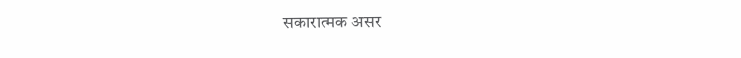सकारात्मक असर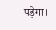पड़ेगा।